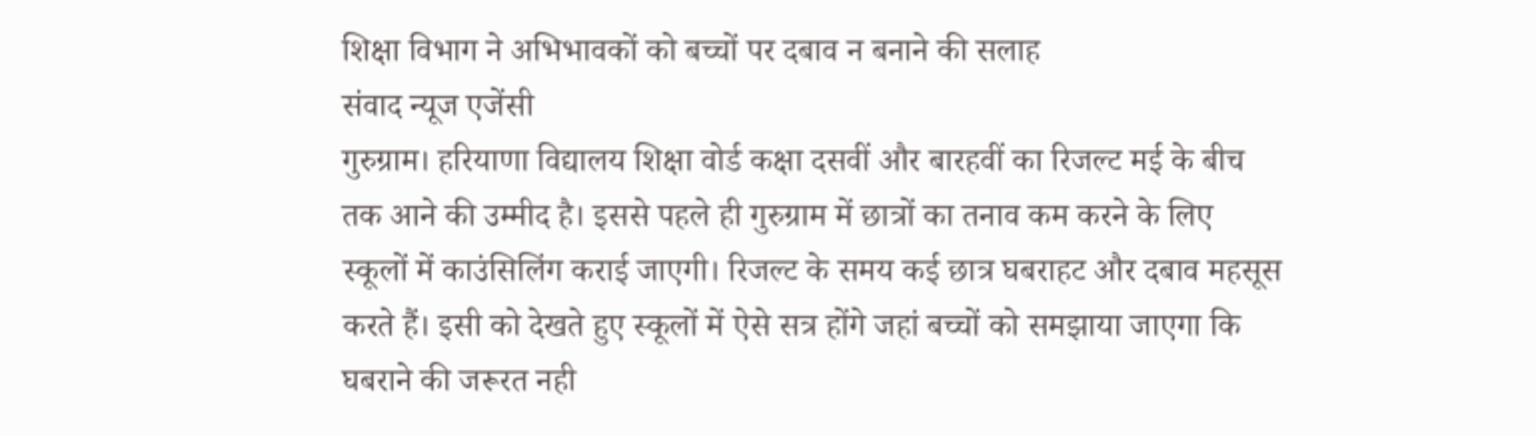शिक्षा विभाग ने अभिभावकों को बच्चों पर दबाव न बनाने की सलाह
संवाद न्यूज एजेंसी
गुरुग्राम। हरियाणा विद्यालय शिक्षा वोर्ड कक्षा दसवीं और बारहवीं का रिजल्ट मई के बीच तक आने की उम्मीद है। इससे पहले ही गुरुग्राम में छात्रों का तनाव कम करने के लिए स्कूलों में काउंसिलिंग कराई जाएगी। रिजल्ट के समय कई छात्र घबराहट और दबाव महसूस करते हैं। इसी को देखते हुए स्कूलों में ऐसे सत्र होंगे जहां बच्चों को समझाया जाएगा कि घबराने की जरूरत नही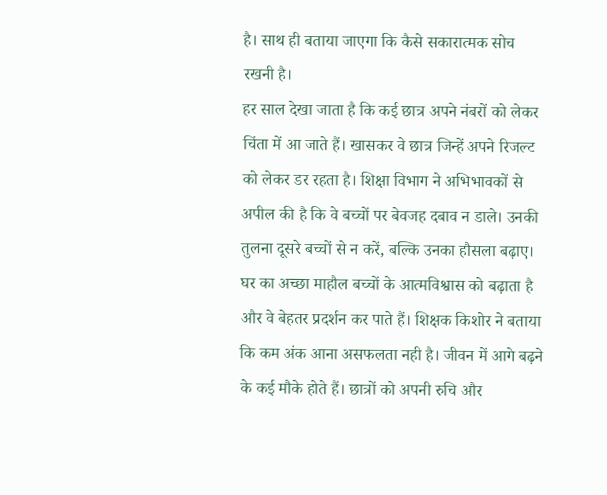है। साथ ही बताया जाएगा कि कैसे सकारात्मक सोच रखनी है।
हर साल देखा जाता है कि कई छात्र अपने नंबरों को लेकर चिंता में आ जाते हैं। खासकर वे छात्र जिन्हें अपने रिजल्ट को लेकर डर रहता है। शिक्षा विभाग ने अभिभावकों से अपील की है कि वे बच्चों पर बेवजह दबाव न डाले। उनकी तुलना दूसरे बच्चों से न करें, बल्कि उनका हौसला बढ़ाए। घर का अच्छा माहौल बच्चों के आत्मविश्वास को बढ़ाता है और वे बेहतर प्रदर्शन कर पाते हैं। शिक्षक किशोर ने बताया कि कम अंक आना असफलता नही है। जीवन में आगे बढ़ने के कई मौके होते हैं। छात्रों को अपनी रुचि और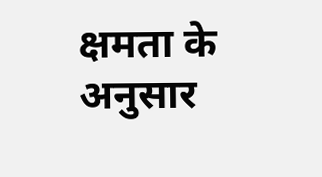क्षमता के अनुसार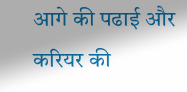आगे की पढाई और करियर की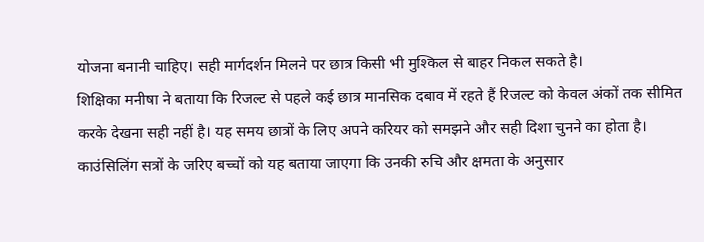योजना बनानी चाहिए। सही मार्गदर्शन मिलने पर छात्र किसी भी मुश्किल से बाहर निकल सकते है।
शिक्षिका मनीषा ने बताया कि रिजल्ट से पहले कई छात्र मानसिक दबाव में रहते हैं रिजल्ट को केवल अंकों तक सीमित करके देखना सही नहीं है। यह समय छात्रों के लिए अपने करियर को समझने और सही दिशा चुनने का होता है। काउंसिलिंग सत्रों के जरिए बच्चों को यह बताया जाएगा कि उनकी रुचि और क्षमता के अनुसार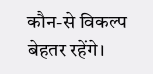कौन-से विकल्प बेहतर रहेंगे।